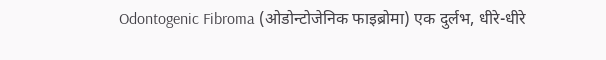Odontogenic Fibroma (ओडोन्टोजेनिक फाइब्रोमा) एक दुर्लभ, धीरे-धीरे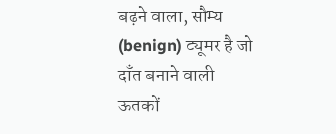बढ़ने वाला, सौम्य (benign) ट्यूमर है जो दाँत बनाने वाली ऊतकों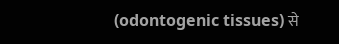(odontogenic tissues) से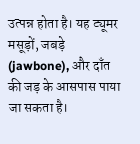उत्पन्न होता है। यह ट्यूमर मसूड़ों, जबड़े (jawbone), और दाँत की जड़ के आसपास पाया जा सकता है।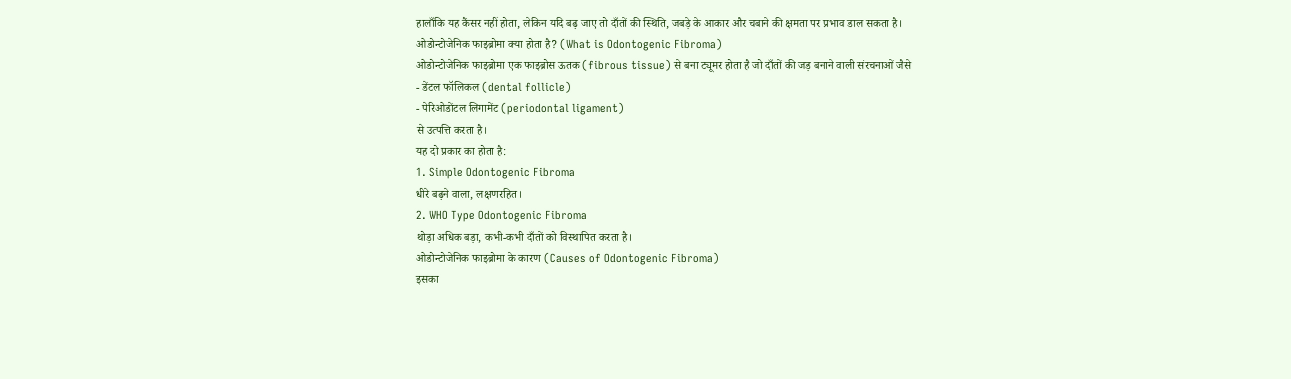हालाँकि यह कैंसर नहीं होता, लेकिन यदि बढ़ जाए तो दाँतों की स्थिति, जबड़े के आकार और चबाने की क्षमता पर प्रभाव डाल सकता है।
ओडोन्टोजेनिक फाइब्रोमा क्या होता है? (What is Odontogenic Fibroma)
ओडोन्टोजेनिक फाइब्रोमा एक फाइब्रोस ऊतक (fibrous tissue) से बना ट्यूमर होता है जो दाँतों की जड़ बनाने वाली संरचनाओं जैसे
- डेंटल फॉलिकल (dental follicle)
- पेरिओडोंटल लिगामेंट (periodontal ligament)
से उत्पत्ति करता है।
यह दो प्रकार का होता है:
1. Simple Odontogenic Fibroma
धीरे बढ़ने वाला, लक्षणरहित।
2. WHO Type Odontogenic Fibroma
थोड़ा अधिक बड़ा, कभी-कभी दाँतों को विस्थापित करता है।
ओडोन्टोजेनिक फाइब्रोमा के कारण (Causes of Odontogenic Fibroma)
इसका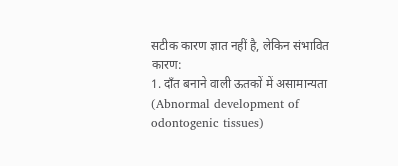सटीक कारण ज्ञात नहीं है, लेकिन संभावित कारण:
1. दाँत बनाने वाली ऊतकों में असामान्यता (Abnormal development of odontogenic tissues)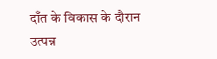दाँत के विकास के दौरान उत्पन्न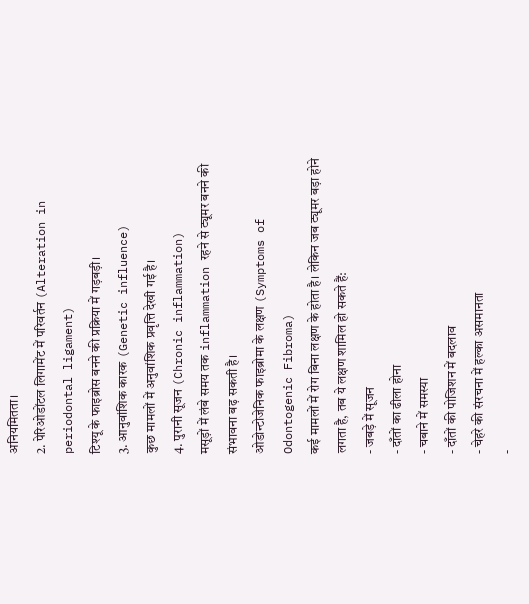अनियमितता।
2. पेरिओडोंटल लिगामेंट में परिवर्तन (Alteration in periodontal ligament)
टिश्यू के फाइब्रोस बनने की प्रक्रिया में गड़बड़ी।
3. आनुवांशिक कारक (Genetic influence)
कुछ मामलों में अनुवांशिक प्रवृत्ति देखी गई है।
4. पुरानी सूजन (Chronic inflammation)
मसूड़ों में लंबे समय तक inflammation रहने से ट्यूमर बनने की संभावना बढ़ सकती है।
ओडोन्टोजेनिक फाइब्रोमा के लक्षण (Symptoms of Odontogenic Fibroma)
कई मामलों में रोग बिना लक्षण के होता है। लेकिन जब ट्यूमर बड़ा होने लगता है, तब ये लक्षण शामिल हो सकते हैं:
- जबड़े में सूजन
- दाँतों का ढीला होना
- चबाने में समस्या
- दाँतों की पोजिशन में बदलाव
- चेहरे की संरचना में हल्का असमानता
-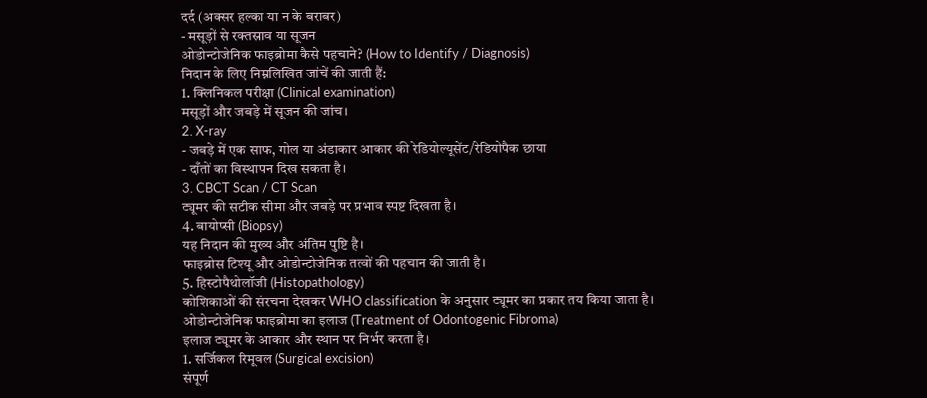दर्द (अक्सर हल्का या न के बराबर)
- मसूड़ों से रक्तस्राव या सूजन
ओडोन्टोजेनिक फाइब्रोमा कैसे पहचाने? (How to Identify / Diagnosis)
निदान के लिए निम्नलिखित जांचें की जाती हैं:
1. क्लिनिकल परीक्षा (Clinical examination)
मसूड़ों और जबड़े में सूजन की जांच।
2. X-ray
- जबड़े में एक साफ, गोल या अंडाकार आकार की रेडियोल्यूसेंट/रेडियोपैक छाया
- दाँतों का विस्थापन दिख सकता है।
3. CBCT Scan / CT Scan
ट्यूमर की सटीक सीमा और जबड़े पर प्रभाव स्पष्ट दिखता है।
4. बायोप्सी (Biopsy)
यह निदान की मुख्य और अंतिम पुष्टि है।
फाइब्रोस टिश्यू और ओडोन्टोजेनिक तत्वों की पहचान की जाती है।
5. हिस्टोपैथोलॉजी (Histopathology)
कोशिकाओं की संरचना देखकर WHO classification के अनुसार ट्यूमर का प्रकार तय किया जाता है।
ओडोन्टोजेनिक फाइब्रोमा का इलाज (Treatment of Odontogenic Fibroma)
इलाज ट्यूमर के आकार और स्थान पर निर्भर करता है।
1. सर्जिकल रिमूवल (Surgical excision)
संपूर्ण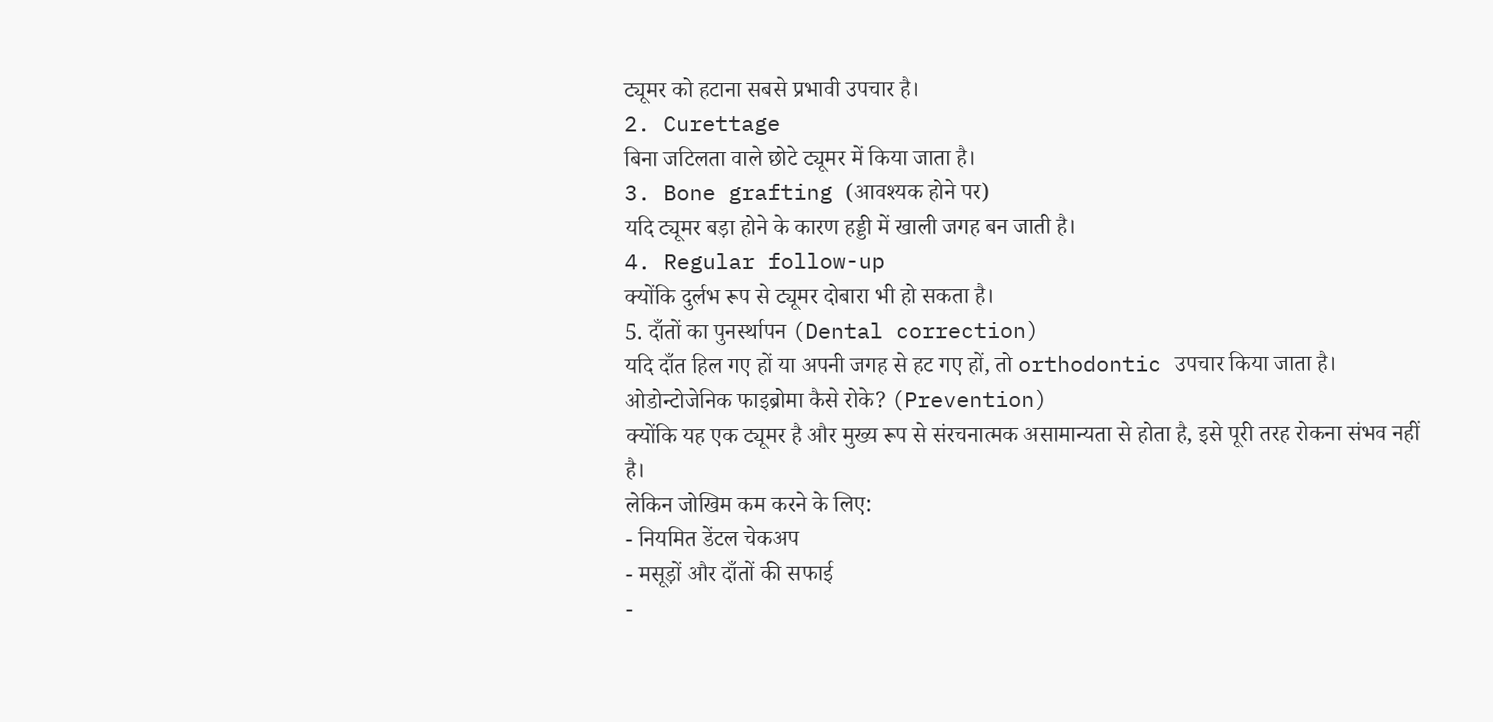ट्यूमर को हटाना सबसे प्रभावी उपचार है।
2. Curettage
बिना जटिलता वाले छोटे ट्यूमर में किया जाता है।
3. Bone grafting (आवश्यक होने पर)
यदि ट्यूमर बड़ा होने के कारण हड्डी में खाली जगह बन जाती है।
4. Regular follow-up
क्योंकि दुर्लभ रूप से ट्यूमर दोबारा भी हो सकता है।
5. दाँतों का पुनर्स्थापन (Dental correction)
यदि दाँत हिल गए हों या अपनी जगह से हट गए हों, तो orthodontic उपचार किया जाता है।
ओडोन्टोजेनिक फाइब्रोमा कैसे रोके? (Prevention)
क्योंकि यह एक ट्यूमर है और मुख्य रूप से संरचनात्मक असामान्यता से होता है, इसे पूरी तरह रोकना संभव नहीं है।
लेकिन जोखिम कम करने के लिए:
- नियमित डेंटल चेकअप
- मसूड़ों और दाँतों की सफाई
-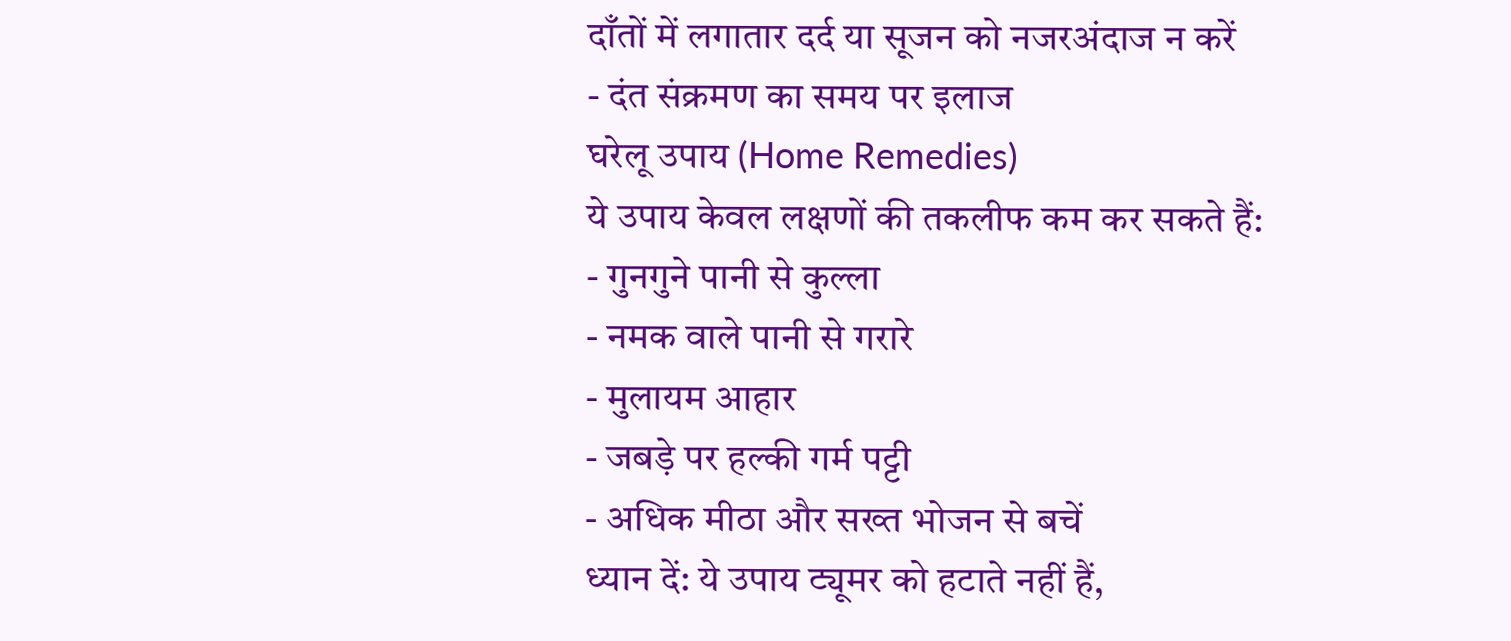दाँतों में लगातार दर्द या सूजन को नजरअंदाज न करें
- दंत संक्रमण का समय पर इलाज
घरेलू उपाय (Home Remedies)
ये उपाय केवल लक्षणों की तकलीफ कम कर सकते हैं:
- गुनगुने पानी से कुल्ला
- नमक वाले पानी से गरारे
- मुलायम आहार
- जबड़े पर हल्की गर्म पट्टी
- अधिक मीठा और सख्त भोजन से बचें
ध्यान दें: ये उपाय ट्यूमर को हटाते नहीं हैं,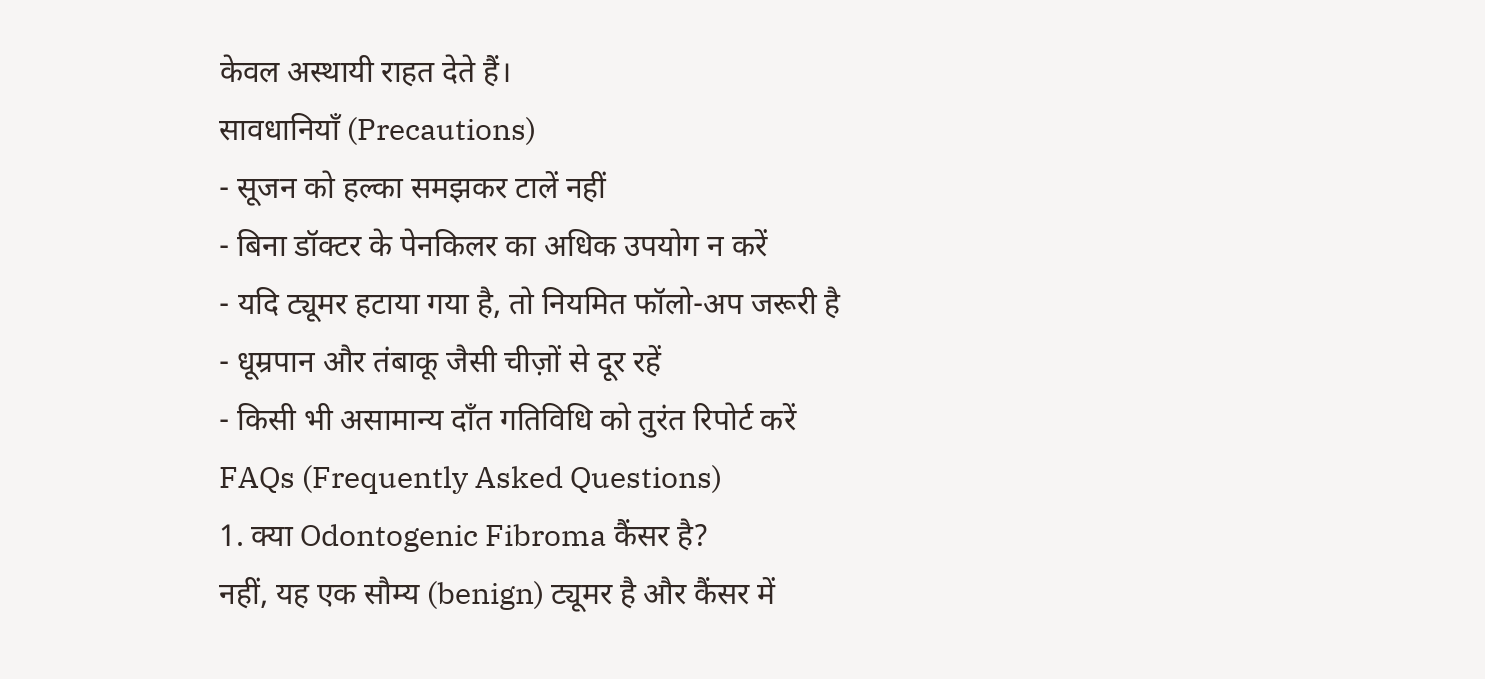केवल अस्थायी राहत देते हैं।
सावधानियाँ (Precautions)
- सूजन को हल्का समझकर टालें नहीं
- बिना डॉक्टर के पेनकिलर का अधिक उपयोग न करें
- यदि ट्यूमर हटाया गया है, तो नियमित फॉलो-अप जरूरी है
- धूम्रपान और तंबाकू जैसी चीज़ों से दूर रहें
- किसी भी असामान्य दाँत गतिविधि को तुरंत रिपोर्ट करें
FAQs (Frequently Asked Questions)
1. क्या Odontogenic Fibroma कैंसर है?
नहीं, यह एक सौम्य (benign) ट्यूमर है और कैंसर में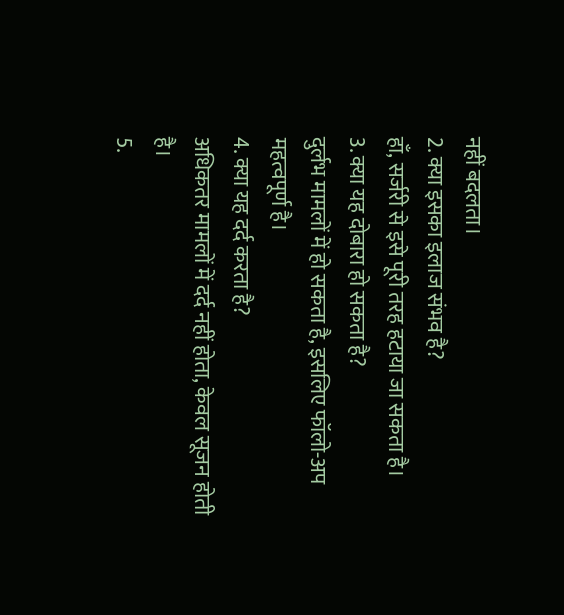नहीं बदलता।
2. क्या इसका इलाज संभव है?
हाँ, सर्जरी से इसे पूरी तरह हटाया जा सकता है।
3. क्या यह दोबारा हो सकता है?
दुर्लभ मामलों में हो सकता है, इसलिए फॉलो-अप महत्वपूर्ण है।
4. क्या यह दर्द करता है?
अधिकतर मामलों में दर्द नहीं होता, केवल सूजन होती है।
5.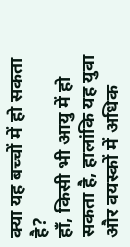क्या यह बच्चों में हो सकता है?
हाँ, किसी भी आयु में हो सकता है, हालांकि यह युवा और वयस्कों में अधिक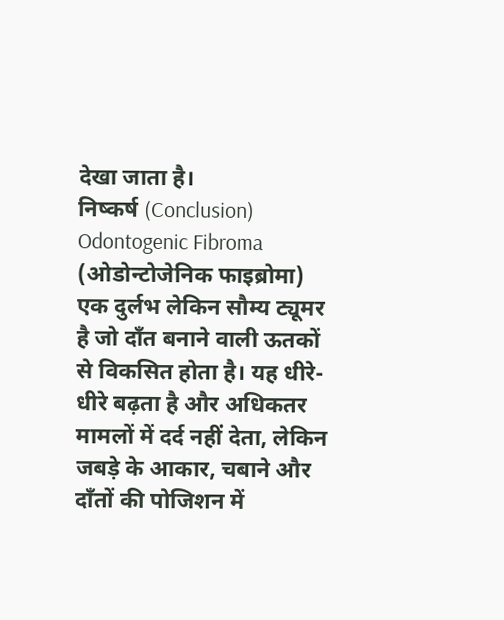देखा जाता है।
निष्कर्ष (Conclusion)
Odontogenic Fibroma (ओडोन्टोजेनिक फाइब्रोमा) एक दुर्लभ लेकिन सौम्य ट्यूमर है जो दाँत बनाने वाली ऊतकों से विकसित होता है। यह धीरे-धीरे बढ़ता है और अधिकतर मामलों में दर्द नहीं देता, लेकिन जबड़े के आकार, चबाने और दाँतों की पोजिशन में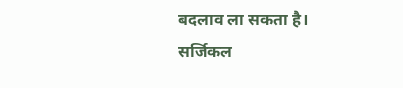बदलाव ला सकता है।
सर्जिकल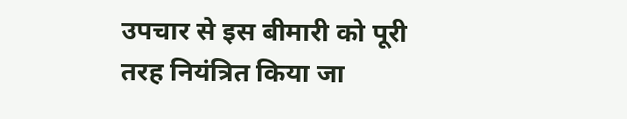उपचार से इस बीमारी को पूरी तरह नियंत्रित किया जा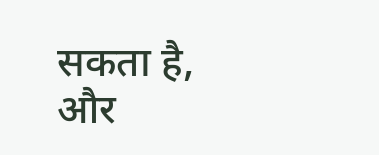सकता है, और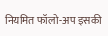नियमित फॉलो-अप इसकी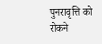पुनरावृत्ति को रोकने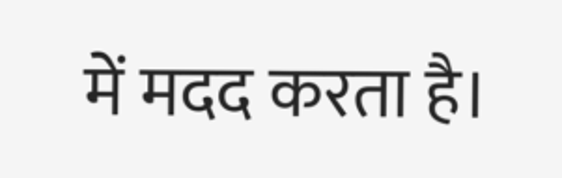में मदद करता है।